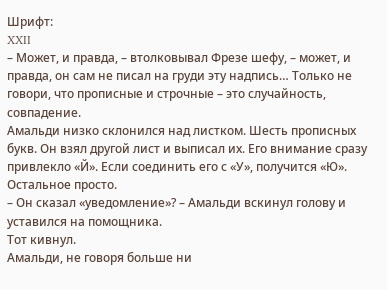Шрифт:
XXII
– Может, и правда, – втолковывал Фрезе шефу, – может, и правда, он сам не писал на груди эту надпись… Только не говори, что прописные и строчные – это случайность, совпадение.
Амальди низко склонился над листком. Шесть прописных букв. Он взял другой лист и выписал их. Его внимание сразу привлекло «Й». Если соединить его с «У», получится «Ю». Остальное просто.
– Он сказал «уведомление»? – Амальди вскинул голову и уставился на помощника.
Тот кивнул.
Амальди, не говоря больше ни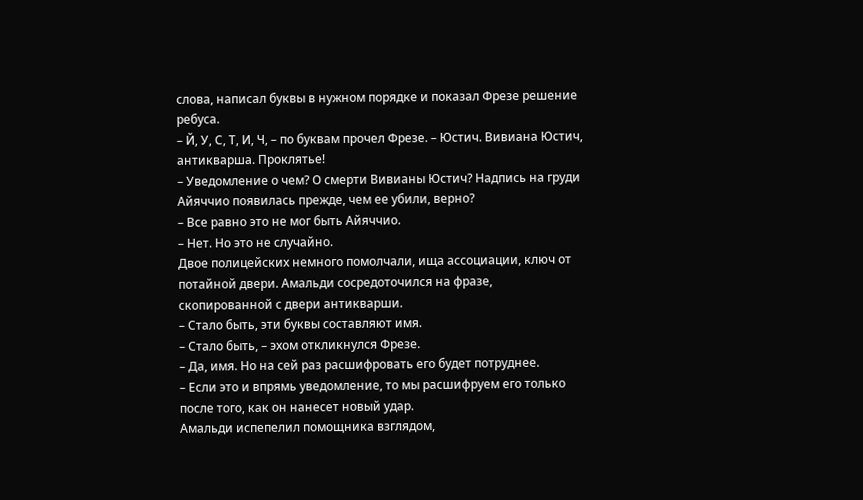слова, написал буквы в нужном порядке и показал Фрезе решение ребуса.
– Й, У, С, Т, И, Ч, – по буквам прочел Фрезе. – Юстич. Вивиана Юстич, антикварша. Проклятье!
– Уведомление о чем? О смерти Вивианы Юстич? Надпись на груди Айяччио появилась прежде, чем ее убили, верно?
– Все равно это не мог быть Айяччио.
– Нет. Но это не случайно.
Двое полицейских немного помолчали, ища ассоциации, ключ от потайной двери. Амальди сосредоточился на фразе, скопированной с двери антикварши.
– Стало быть, эти буквы составляют имя.
– Стало быть, – эхом откликнулся Фрезе.
– Да, имя. Но на сей раз расшифровать его будет потруднее.
– Если это и впрямь уведомление, то мы расшифруем его только после того, как он нанесет новый удар.
Амальди испепелил помощника взглядом,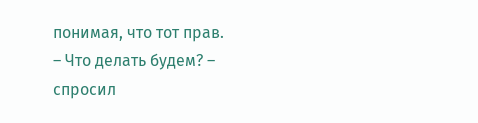понимая, что тот прав.
– Что делать будем? – спросил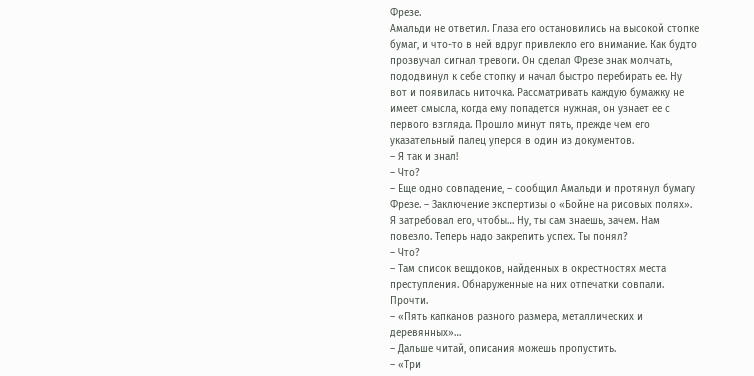Фрезе.
Амальди не ответил. Глаза его остановились на высокой стопке бумаг, и что-то в ней вдруг привлекло его внимание. Как будто прозвучал сигнал тревоги. Он сделал Фрезе знак молчать, пододвинул к себе стопку и начал быстро перебирать ее. Ну вот и появилась ниточка. Рассматривать каждую бумажку не имеет смысла, когда ему попадется нужная, он узнает ее с первого взгляда. Прошло минут пять, прежде чем его указательный палец уперся в один из документов.
– Я так и знал!
– Что?
– Еще одно совпадение, – сообщил Амальди и протянул бумагу Фрезе. – Заключение экспертизы о «Бойне на рисовых полях». Я затребовал его, чтобы… Ну, ты сам знаешь, зачем. Нам повезло. Теперь надо закрепить успех. Ты понял?
– Что?
– Там список вещдоков, найденных в окрестностях места преступления. Обнаруженные на них отпечатки совпали. Прочти.
– «Пять капканов разного размера, металлических и деревянных»…
– Дальше читай, описания можешь пропустить.
– «Три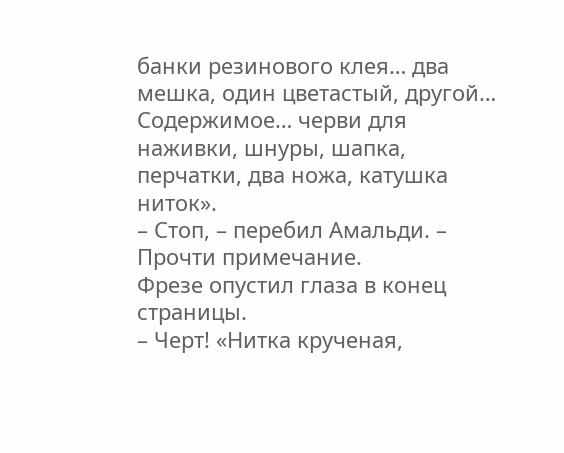банки резинового клея… два мешка, один цветастый, другой… Содержимое… черви для наживки, шнуры, шапка, перчатки, два ножа, катушка ниток».
– Стоп, – перебил Амальди. – Прочти примечание.
Фрезе опустил глаза в конец страницы.
– Черт! «Нитка крученая,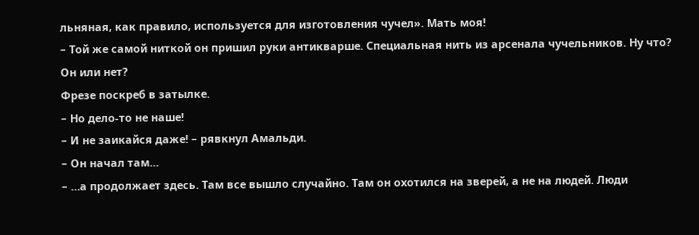льняная, как правило, используется для изготовления чучел». Мать моя!
– Той же самой ниткой он пришил руки антикварше. Специальная нить из арсенала чучельников. Ну что? Он или нет?
Фрезе поскреб в затылке.
– Но дело-то не наше!
– И не заикайся даже! – рявкнул Амальди.
– Он начал там…
– …а продолжает здесь. Там все вышло случайно. Там он охотился на зверей, а не на людей. Люди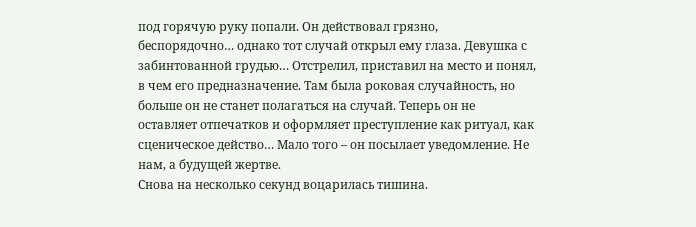под горячую руку попали. Он действовал грязно, беспорядочно… однако тот случай открыл ему глаза. Девушка с забинтованной грудью… Отстрелил, приставил на место и понял, в чем его предназначение. Там была роковая случайность, но больше он не станет полагаться на случай. Теперь он не оставляет отпечатков и оформляет преступление как ритуал, как сценическое действо… Мало того – он посылает уведомление. Не нам, а будущей жертве.
Снова на несколько секунд воцарилась тишина.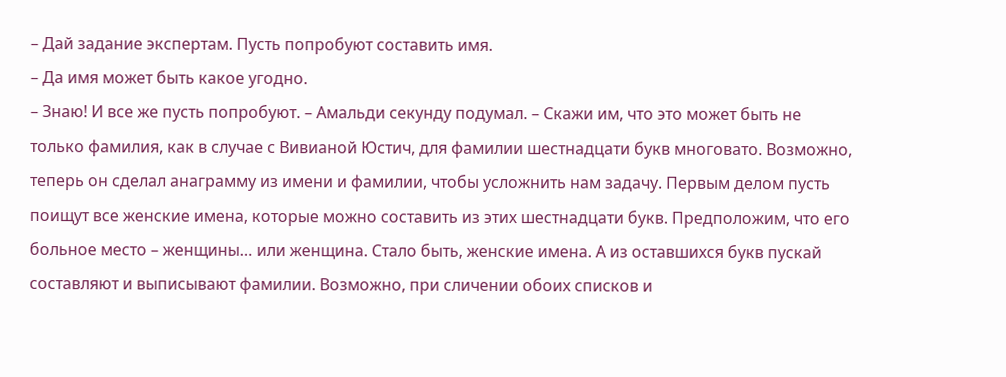– Дай задание экспертам. Пусть попробуют составить имя.
– Да имя может быть какое угодно.
– Знаю! И все же пусть попробуют. – Амальди секунду подумал. – Скажи им, что это может быть не только фамилия, как в случае с Вивианой Юстич, для фамилии шестнадцати букв многовато. Возможно, теперь он сделал анаграмму из имени и фамилии, чтобы усложнить нам задачу. Первым делом пусть поищут все женские имена, которые можно составить из этих шестнадцати букв. Предположим, что его больное место – женщины… или женщина. Стало быть, женские имена. А из оставшихся букв пускай составляют и выписывают фамилии. Возможно, при сличении обоих списков и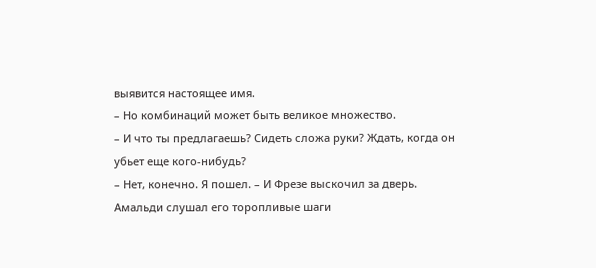выявится настоящее имя.
– Но комбинаций может быть великое множество.
– И что ты предлагаешь? Сидеть сложа руки? Ждать, когда он убьет еще кого-нибудь?
– Нет, конечно. Я пошел. – И Фрезе выскочил за дверь.
Амальди слушал его торопливые шаги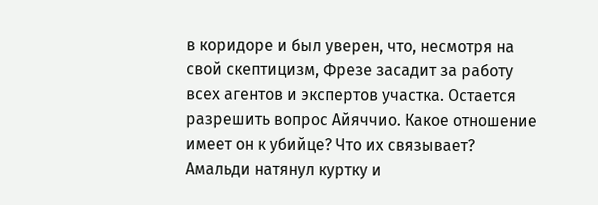в коридоре и был уверен, что, несмотря на свой скептицизм, Фрезе засадит за работу всех агентов и экспертов участка. Остается разрешить вопрос Айяччио. Какое отношение имеет он к убийце? Что их связывает? Амальди натянул куртку и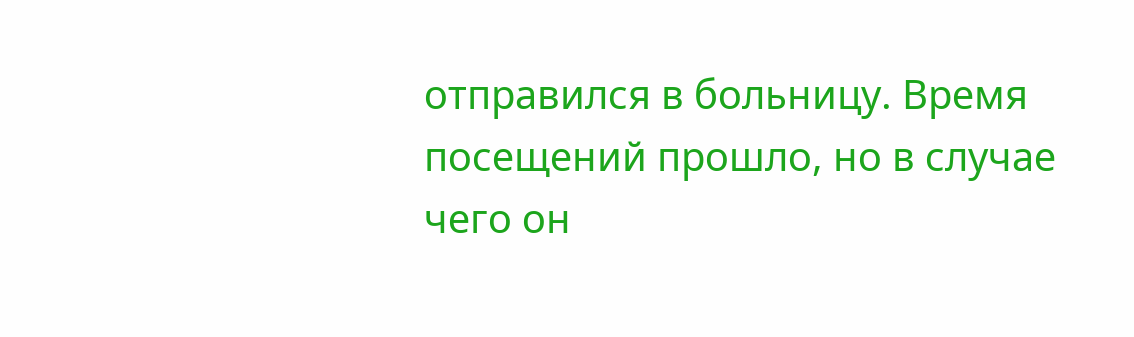отправился в больницу. Время посещений прошло, но в случае чего он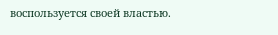воспользуется своей властью.